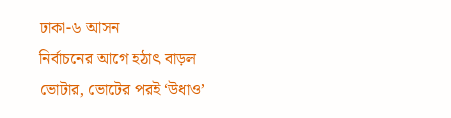ঢাকা-৬ আসন
নির্বাচনের আগে হঠাৎ বাড়ল ভোটার, ভোটের পরই ‘উধাও’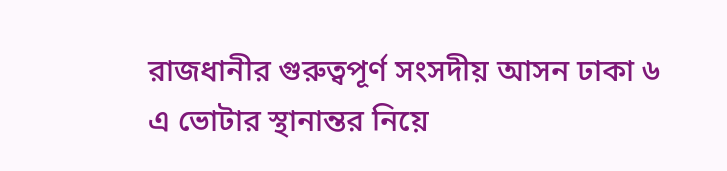রাজধানীর গুরুত্বপূর্ণ সংসদীয় আসন ঢাকা ৬ এ ভোটার স্থানান্তর নিয়ে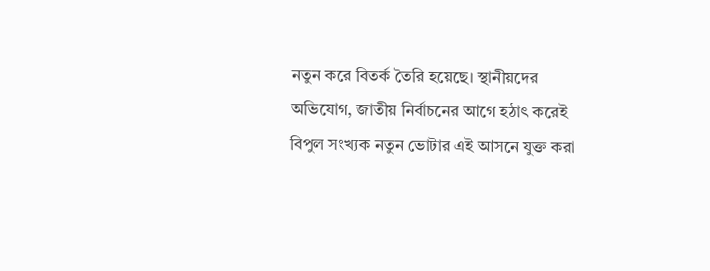নতুন করে বিতর্ক তৈরি হয়েছে। স্থানীয়দের অভিযোগ, জাতীয় নির্বাচনের আগে হঠাৎ করেই বিপুল সংখ্যক নতুন ভোটার এই আসনে যুক্ত করা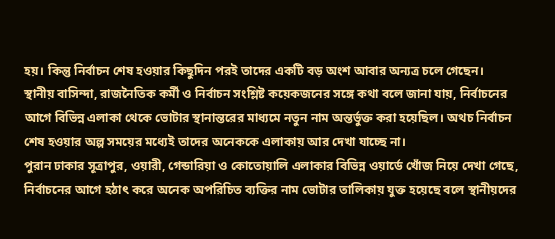হয়। কিন্তু নির্বাচন শেষ হওয়ার কিছুদিন পরই তাদের একটি বড় অংশ আবার অন্যত্র চলে গেছেন।
স্থানীয় বাসিন্দা, রাজনৈতিক কর্মী ও নির্বাচন সংশ্লিষ্ট কয়েকজনের সঙ্গে কথা বলে জানা যায়, নির্বাচনের আগে বিভিন্ন এলাকা থেকে ভোটার স্থানান্তরের মাধ্যমে নতুন নাম অন্তর্ভুক্ত করা হয়েছিল। অথচ নির্বাচন শেষ হওয়ার অল্প সময়ের মধ্যেই তাদের অনেককে এলাকায় আর দেখা যাচ্ছে না।
পুরান ঢাকার সূত্রাপুর, ওয়ারী, গেন্ডারিয়া ও কোতোয়ালি এলাকার বিভিন্ন ওয়ার্ডে খোঁজ নিয়ে দেখা গেছে, নির্বাচনের আগে হঠাৎ করে অনেক অপরিচিত ব্যক্তির নাম ভোটার তালিকায় যুক্ত হয়েছে বলে স্থানীয়দের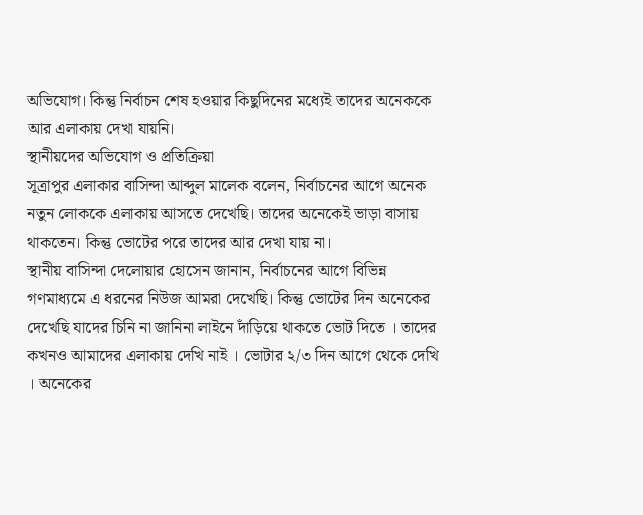অভিযোগ। কিন্তু নির্বাচন শেষ হওয়ার কিছুদিনের মধ্যেই তাদের অনেককে আর এলাকায় দেখা যায়নি।
স্থানীয়দের অভিযোগ ও প্রতিক্রিয়া
সূত্রাপুর এলাকার বাসিন্দা আব্দুল মালেক বলেন, নির্বাচনের আগে অনেক নতুন লোককে এলাকায় আসতে দেখেছি। তাদের অনেকেই ভাড়া বাসায় থাকতেন। কিন্তু ভোটের পরে তাদের আর দেখা যায় না।
স্থানীয় বাসিন্দা দেলোয়ার হোসেন জানান, নির্বাচনের আগে বিভিন্ন গণমাধ্যমে এ ধরনের নিউজ আমরা দেখেছি। কিন্তু ভোটের দিন অনেকের দেখেছি যাদের চিনি না জানিনা লাইনে দাঁড়িয়ে থাকতে ভোট দিতে । তাদের কখনও আমাদের এলাকায় দেখি নাই । ভোটার ২/৩ দিন আগে থেকে দেখি । অনেকের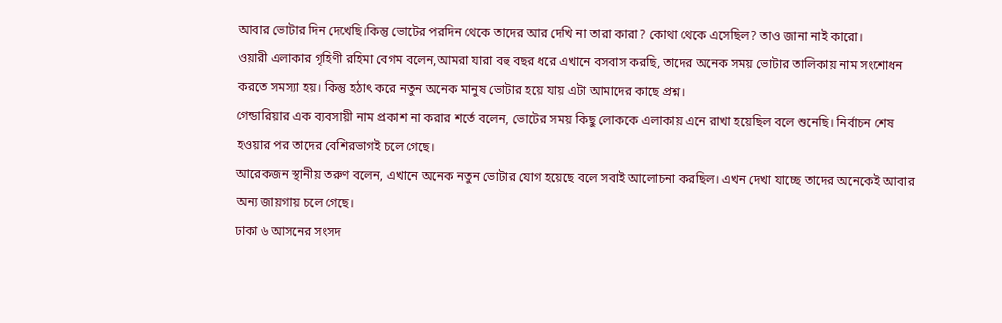আবার ভোটার দিন দেখেছি।কিন্তু ভোটের পরদিন থেকে তাদের আর দেখি না তারা কারা? কোথা থেকে এসেছিল? তাও জানা নাই কারো।
ওয়ারী এলাকার গৃহিণী রহিমা বেগম বলেন,আমরা যারা বহু বছর ধরে এখানে বসবাস করছি, তাদের অনেক সময় ভোটার তালিকায় নাম সংশোধন করতে সমস্যা হয়। কিন্তু হঠাৎ করে নতুন অনেক মানুষ ভোটার হয়ে যায় এটা আমাদের কাছে প্রশ্ন।
গেন্ডারিয়ার এক ব্যবসায়ী নাম প্রকাশ না করার শর্তে বলেন, ভোটের সময় কিছু লোককে এলাকায় এনে রাখা হয়েছিল বলে শুনেছি। নির্বাচন শেষ হওয়ার পর তাদের বেশিরভাগই চলে গেছে।
আরেকজন স্থানীয় তরুণ বলেন, এখানে অনেক নতুন ভোটার যোগ হয়েছে বলে সবাই আলোচনা করছিল। এখন দেখা যাচ্ছে তাদের অনেকেই আবার অন্য জায়গায় চলে গেছে।
ঢাকা ৬ আসনের সংসদ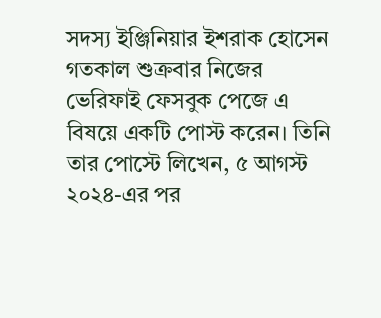সদস্য ইঞ্জিনিয়ার ইশরাক হোসেন গতকাল শুক্রবার নিজের ভেরিফাই ফেসবুক পেজে এ বিষয়ে একটি পোস্ট করেন। তিনি তার পোস্টে লিখেন, ৫ আগস্ট ২০২৪-এর পর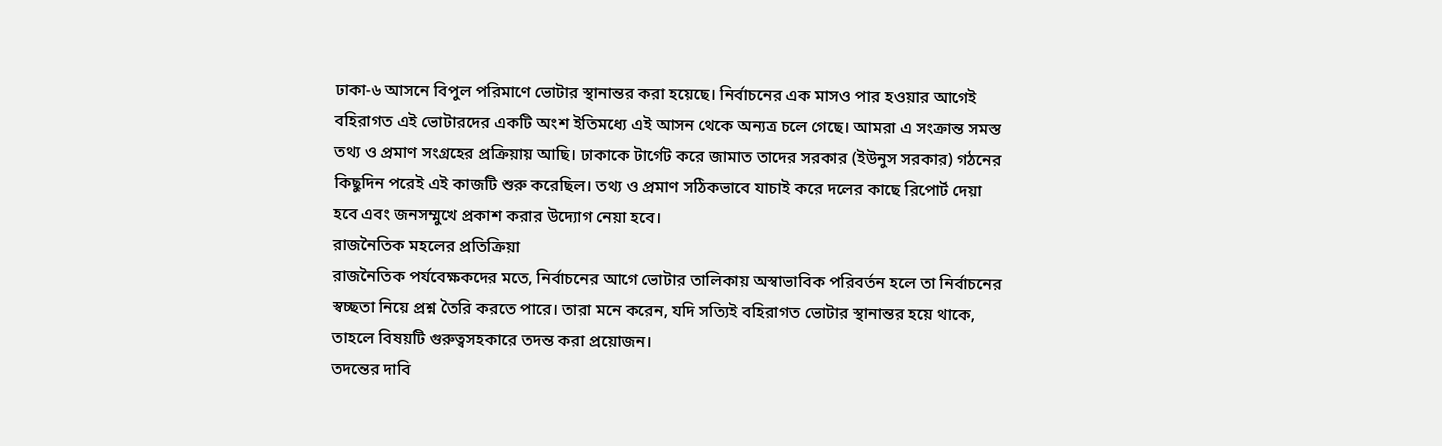ঢাকা-৬ আসনে বিপুল পরিমাণে ভোটার স্থানান্তর করা হয়েছে। নির্বাচনের এক মাসও পার হওয়ার আগেই বহিরাগত এই ভোটারদের একটি অংশ ইতিমধ্যে এই আসন থেকে অন্যত্র চলে গেছে। আমরা এ সংক্রান্ত সমস্ত তথ্য ও প্রমাণ সংগ্রহের প্রক্রিয়ায় আছি। ঢাকাকে টার্গেট করে জামাত তাদের সরকার (ইউনুস সরকার) গঠনের কিছুদিন পরেই এই কাজটি শুরু করেছিল। তথ্য ও প্রমাণ সঠিকভাবে যাচাই করে দলের কাছে রিপোর্ট দেয়া হবে এবং জনসম্মুখে প্রকাশ করার উদ্যোগ নেয়া হবে।
রাজনৈতিক মহলের প্রতিক্রিয়া
রাজনৈতিক পর্যবেক্ষকদের মতে, নির্বাচনের আগে ভোটার তালিকায় অস্বাভাবিক পরিবর্তন হলে তা নির্বাচনের স্বচ্ছতা নিয়ে প্রশ্ন তৈরি করতে পারে। তারা মনে করেন, যদি সত্যিই বহিরাগত ভোটার স্থানান্তর হয়ে থাকে, তাহলে বিষয়টি গুরুত্বসহকারে তদন্ত করা প্রয়োজন।
তদন্তের দাবি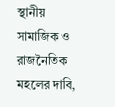স্থানীয় সামাজিক ও রাজনৈতিক মহলের দাবি,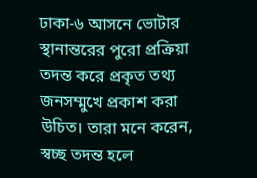ঢাকা-৬ আসনে ভোটার স্থানান্তরের পুরো প্রক্রিয়া তদন্ত করে প্রকৃত তথ্য জনসম্মুখে প্রকাশ করা উচিত। তারা মনে করেন, স্বচ্ছ তদন্ত হলে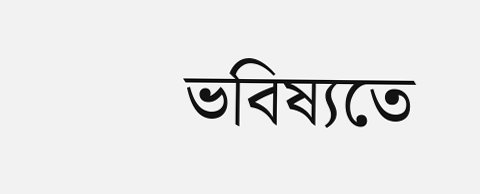ভবিষ্যতে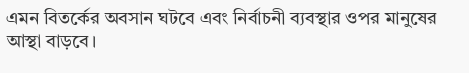এমন বিতর্কের অবসান ঘটবে এবং নির্বাচনী ব্যবস্থার ওপর মানুষের আস্থা বাড়বে।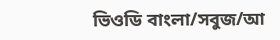ভিওডি বাংলা/সবুজ/আ